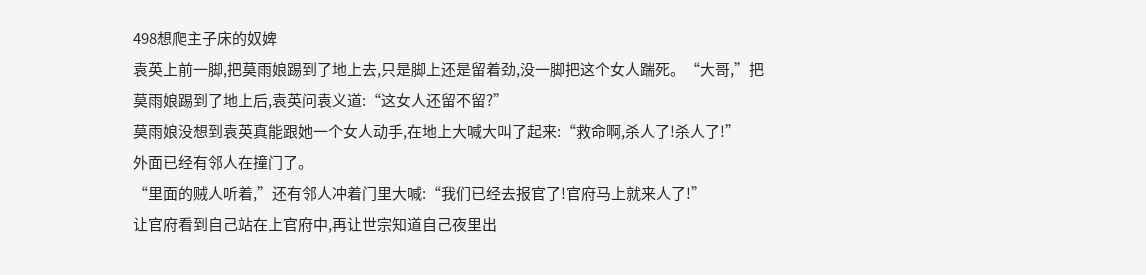498想爬主子床的奴婢
袁英上前一脚,把莫雨娘踢到了地上去,只是脚上还是留着劲,没一脚把这个女人踹死。“大哥,”把莫雨娘踢到了地上后,袁英问袁义道:“这女人还留不留?”
莫雨娘没想到袁英真能跟她一个女人动手,在地上大喊大叫了起来:“救命啊,杀人了!杀人了!”
外面已经有邻人在撞门了。
“里面的贼人听着,”还有邻人冲着门里大喊:“我们已经去报官了!官府马上就来人了!”
让官府看到自己站在上官府中,再让世宗知道自己夜里出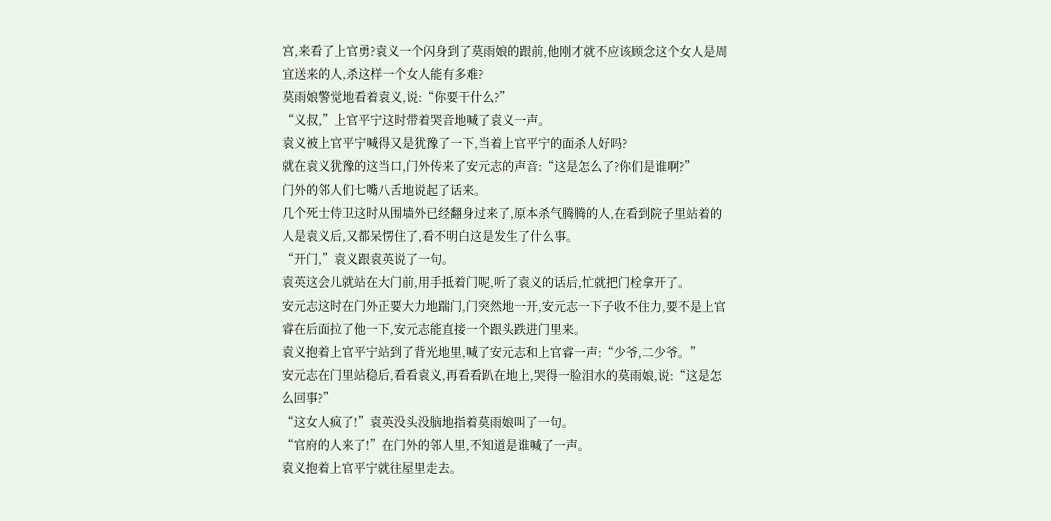宫,来看了上官勇?袁义一个闪身到了莫雨娘的跟前,他刚才就不应该顾念这个女人是周宜送来的人,杀这样一个女人能有多难?
莫雨娘警觉地看着袁义,说:“你要干什么?”
“义叔,”上官平宁这时带着哭音地喊了袁义一声。
袁义被上官平宁喊得又是犹豫了一下,当着上官平宁的面杀人好吗?
就在袁义犹豫的这当口,门外传来了安元志的声音:“这是怎么了?你们是谁啊?”
门外的邻人们七嘴八舌地说起了话来。
几个死士侍卫这时从围墙外已经翻身过来了,原本杀气腾腾的人,在看到院子里站着的人是袁义后,又都呆愣住了,看不明白这是发生了什么事。
“开门,”袁义跟袁英说了一句。
袁英这会儿就站在大门前,用手抵着门呢,听了袁义的话后,忙就把门栓拿开了。
安元志这时在门外正要大力地踹门,门突然地一开,安元志一下子收不住力,要不是上官睿在后面拉了他一下,安元志能直接一个跟头跌进门里来。
袁义抱着上官平宁站到了背光地里,喊了安元志和上官睿一声:“少爷,二少爷。”
安元志在门里站稳后,看看袁义,再看看趴在地上,哭得一脸泪水的莫雨娘,说:“这是怎么回事?”
“这女人疯了!”袁英没头没脑地指着莫雨娘叫了一句。
“官府的人来了!”在门外的邻人里,不知道是谁喊了一声。
袁义抱着上官平宁就往屋里走去。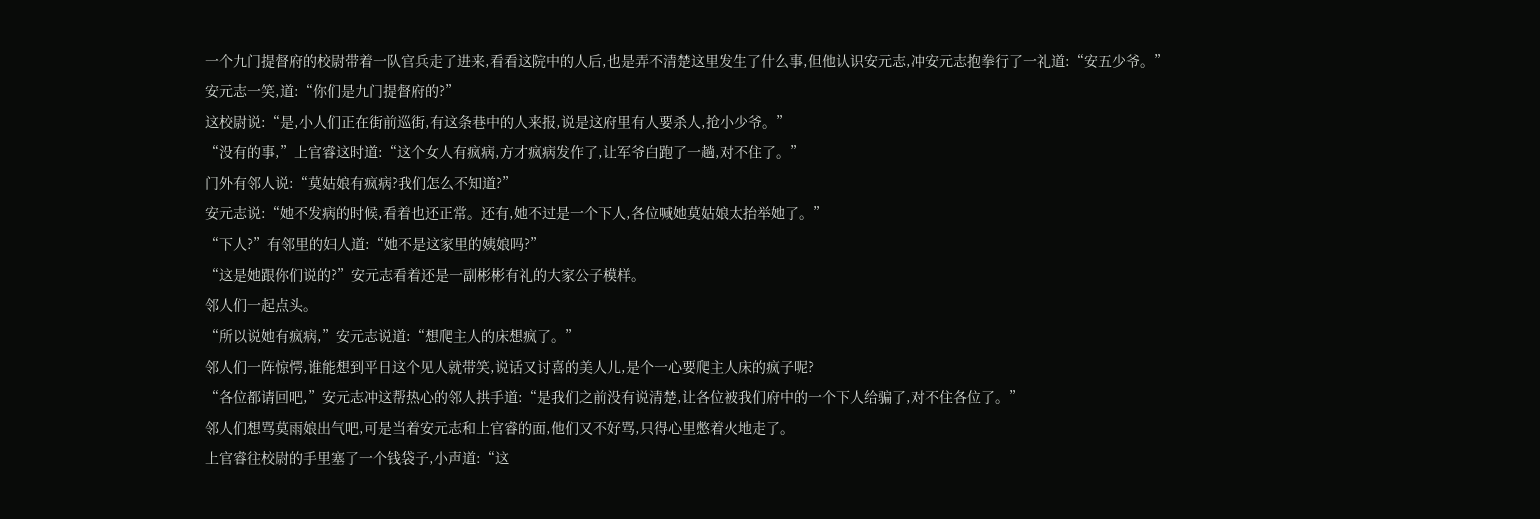一个九门提督府的校尉带着一队官兵走了进来,看看这院中的人后,也是弄不清楚这里发生了什么事,但他认识安元志,冲安元志抱拳行了一礼道:“安五少爷。”
安元志一笑,道:“你们是九门提督府的?”
这校尉说:“是,小人们正在街前巡街,有这条巷中的人来报,说是这府里有人要杀人,抢小少爷。”
“没有的事,”上官睿这时道:“这个女人有疯病,方才疯病发作了,让军爷白跑了一趟,对不住了。”
门外有邻人说:“莫姑娘有疯病?我们怎么不知道?”
安元志说:“她不发病的时候,看着也还正常。还有,她不过是一个下人,各位喊她莫姑娘太抬举她了。”
“下人?”有邻里的妇人道:“她不是这家里的姨娘吗?”
“这是她跟你们说的?”安元志看着还是一副彬彬有礼的大家公子模样。
邻人们一起点头。
“所以说她有疯病,”安元志说道:“想爬主人的床想疯了。”
邻人们一阵惊愕,谁能想到平日这个见人就带笑,说话又讨喜的美人儿,是个一心要爬主人床的疯子呢?
“各位都请回吧,”安元志冲这帮热心的邻人拱手道:“是我们之前没有说清楚,让各位被我们府中的一个下人给骗了,对不住各位了。”
邻人们想骂莫雨娘出气吧,可是当着安元志和上官睿的面,他们又不好骂,只得心里憋着火地走了。
上官睿往校尉的手里塞了一个钱袋子,小声道:“这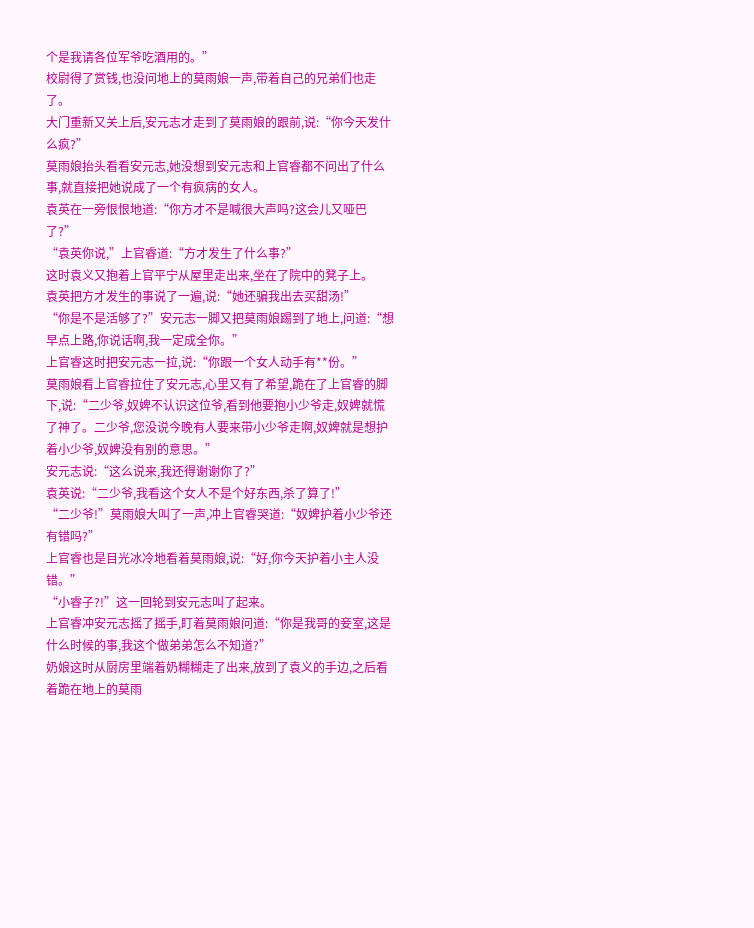个是我请各位军爷吃酒用的。”
校尉得了赏钱,也没问地上的莫雨娘一声,带着自己的兄弟们也走了。
大门重新又关上后,安元志才走到了莫雨娘的跟前,说:“你今天发什么疯?”
莫雨娘抬头看看安元志,她没想到安元志和上官睿都不问出了什么事,就直接把她说成了一个有疯病的女人。
袁英在一旁恨恨地道:“你方才不是喊很大声吗?这会儿又哑巴了?”
“袁英你说,”上官睿道:“方才发生了什么事?”
这时袁义又抱着上官平宁从屋里走出来,坐在了院中的凳子上。
袁英把方才发生的事说了一遍,说:“她还骗我出去买甜汤!”
“你是不是活够了?”安元志一脚又把莫雨娘踢到了地上,问道:“想早点上路,你说话啊,我一定成全你。”
上官睿这时把安元志一拉,说:“你跟一个女人动手有**份。”
莫雨娘看上官睿拉住了安元志,心里又有了希望,跪在了上官睿的脚下,说:“二少爷,奴婢不认识这位爷,看到他要抱小少爷走,奴婢就慌了神了。二少爷,您没说今晚有人要来带小少爷走啊,奴婢就是想护着小少爷,奴婢没有别的意思。”
安元志说:“这么说来,我还得谢谢你了?”
袁英说:“二少爷,我看这个女人不是个好东西,杀了算了!”
“二少爷!”莫雨娘大叫了一声,冲上官睿哭道:“奴婢护着小少爷还有错吗?”
上官睿也是目光冰冷地看着莫雨娘,说:“好,你今天护着小主人没错。”
“小睿子?!”这一回轮到安元志叫了起来。
上官睿冲安元志摇了摇手,盯着莫雨娘问道:“你是我哥的妾室,这是什么时候的事,我这个做弟弟怎么不知道?”
奶娘这时从厨房里端着奶糊糊走了出来,放到了袁义的手边,之后看着跪在地上的莫雨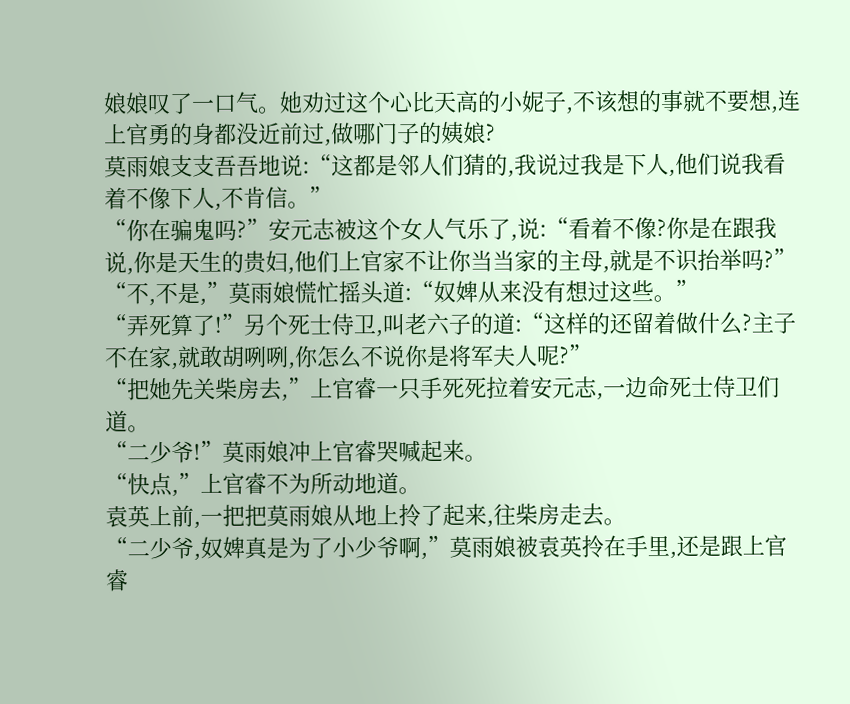娘娘叹了一口气。她劝过这个心比天高的小妮子,不该想的事就不要想,连上官勇的身都没近前过,做哪门子的姨娘?
莫雨娘支支吾吾地说:“这都是邻人们猜的,我说过我是下人,他们说我看着不像下人,不肯信。”
“你在骗鬼吗?”安元志被这个女人气乐了,说:“看着不像?你是在跟我说,你是天生的贵妇,他们上官家不让你当当家的主母,就是不识抬举吗?”
“不,不是,”莫雨娘慌忙摇头道:“奴婢从来没有想过这些。”
“弄死算了!”另个死士侍卫,叫老六子的道:“这样的还留着做什么?主子不在家,就敢胡咧咧,你怎么不说你是将军夫人呢?”
“把她先关柴房去,”上官睿一只手死死拉着安元志,一边命死士侍卫们道。
“二少爷!”莫雨娘冲上官睿哭喊起来。
“快点,”上官睿不为所动地道。
袁英上前,一把把莫雨娘从地上拎了起来,往柴房走去。
“二少爷,奴婢真是为了小少爷啊,”莫雨娘被袁英拎在手里,还是跟上官睿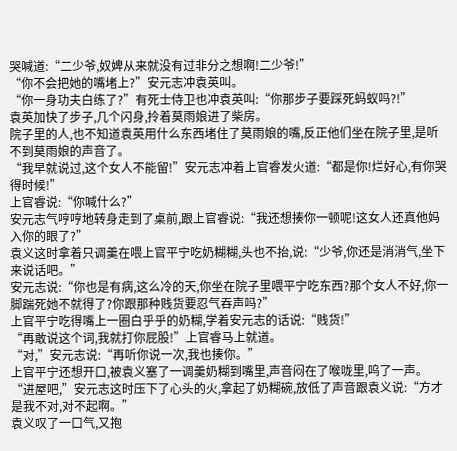哭喊道:“二少爷,奴婢从来就没有过非分之想啊!二少爷!”
“你不会把她的嘴堵上?”安元志冲袁英叫。
“你一身功夫白练了?”有死士侍卫也冲袁英叫:“你那步子要踩死蚂蚁吗?!”
袁英加快了步子,几个闪身,拎着莫雨娘进了柴房。
院子里的人,也不知道袁英用什么东西堵住了莫雨娘的嘴,反正他们坐在院子里,是听不到莫雨娘的声音了。
“我早就说过,这个女人不能留!”安元志冲着上官睿发火道:“都是你!烂好心,有你哭得时候!”
上官睿说:“你喊什么?”
安元志气哼哼地转身走到了桌前,跟上官睿说:“我还想揍你一顿呢!这女人还真他妈入你的眼了?”
袁义这时拿着只调羹在喂上官平宁吃奶糊糊,头也不抬,说:“少爷,你还是消消气,坐下来说话吧。”
安元志说:“你也是有病,这么冷的天,你坐在院子里喂平宁吃东西?那个女人不好,你一脚踹死她不就得了?你跟那种贱货要忍气吞声吗?”
上官平宁吃得嘴上一圈白乎乎的奶糊,学着安元志的话说:“贱货!”
“再敢说这个词,我就打你屁股!”上官睿马上就道。
“对,”安元志说:“再听你说一次,我也揍你。”
上官平宁还想开口,被袁义塞了一调羹奶糊到嘴里,声音闷在了喉咙里,呜了一声。
“进屋吧,”安元志这时压下了心头的火,拿起了奶糊碗,放低了声音跟袁义说:“方才是我不对,对不起啊。”
袁义叹了一口气,又抱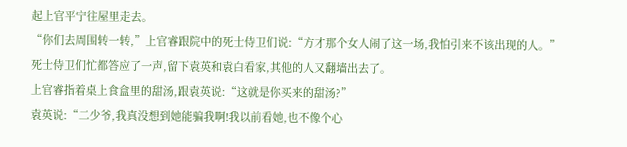起上官平宁往屋里走去。
“你们去周围转一转,”上官睿跟院中的死士侍卫们说:“方才那个女人闹了这一场,我怕引来不该出现的人。”
死士侍卫们忙都答应了一声,留下袁英和袁白看家,其他的人又翻墙出去了。
上官睿指着桌上食盒里的甜汤,跟袁英说:“这就是你买来的甜汤?”
袁英说:“二少爷,我真没想到她能骗我啊!我以前看她,也不像个心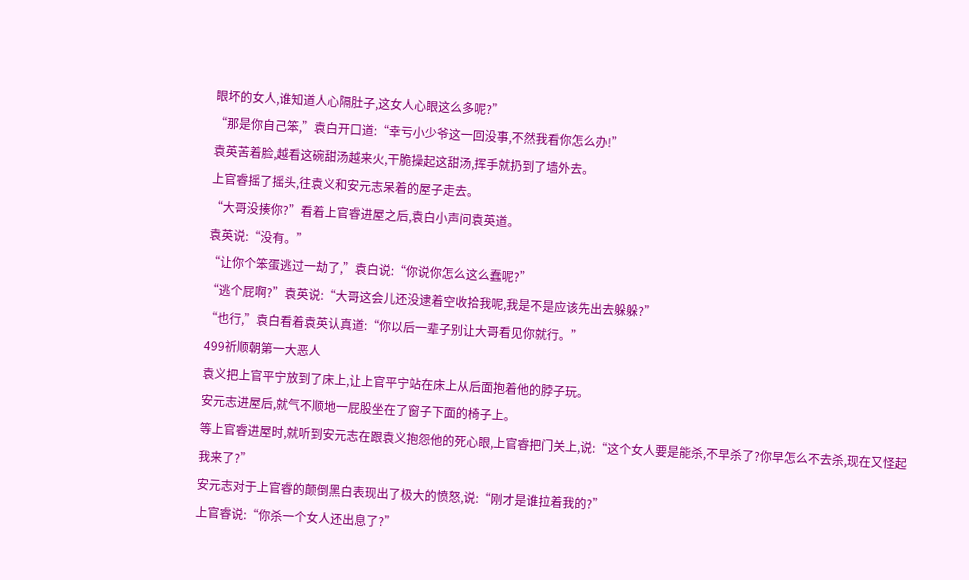眼坏的女人,谁知道人心隔肚子,这女人心眼这么多呢?”
“那是你自己笨,”袁白开口道:“幸亏小少爷这一回没事,不然我看你怎么办!”
袁英苦着脸,越看这碗甜汤越来火,干脆操起这甜汤,挥手就扔到了墙外去。
上官睿摇了摇头,往袁义和安元志呆着的屋子走去。
“大哥没揍你?”看着上官睿进屋之后,袁白小声问袁英道。
袁英说:“没有。”
“让你个笨蛋逃过一劫了,”袁白说:“你说你怎么这么蠢呢?”
“逃个屁啊?”袁英说:“大哥这会儿还没逮着空收拾我呢,我是不是应该先出去躲躲?”
“也行,”袁白看着袁英认真道:“你以后一辈子别让大哥看见你就行。”
499祈顺朝第一大恶人
袁义把上官平宁放到了床上,让上官平宁站在床上从后面抱着他的脖子玩。
安元志进屋后,就气不顺地一屁股坐在了窗子下面的椅子上。
等上官睿进屋时,就听到安元志在跟袁义抱怨他的死心眼,上官睿把门关上,说:“这个女人要是能杀,不早杀了?你早怎么不去杀,现在又怪起我来了?”
安元志对于上官睿的颠倒黑白表现出了极大的愤怒,说:“刚才是谁拉着我的?”
上官睿说:“你杀一个女人还出息了?”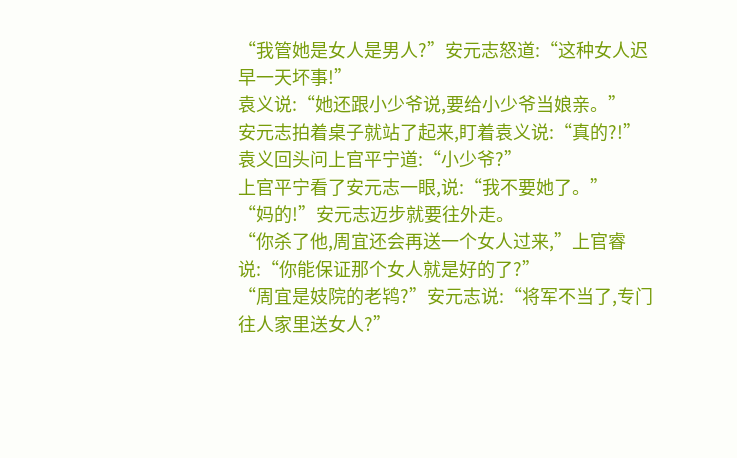“我管她是女人是男人?”安元志怒道:“这种女人迟早一天坏事!”
袁义说:“她还跟小少爷说,要给小少爷当娘亲。”
安元志拍着桌子就站了起来,盯着袁义说:“真的?!”
袁义回头问上官平宁道:“小少爷?”
上官平宁看了安元志一眼,说:“我不要她了。”
“妈的!”安元志迈步就要往外走。
“你杀了他,周宜还会再送一个女人过来,”上官睿说:“你能保证那个女人就是好的了?”
“周宜是妓院的老鸨?”安元志说:“将军不当了,专门往人家里送女人?”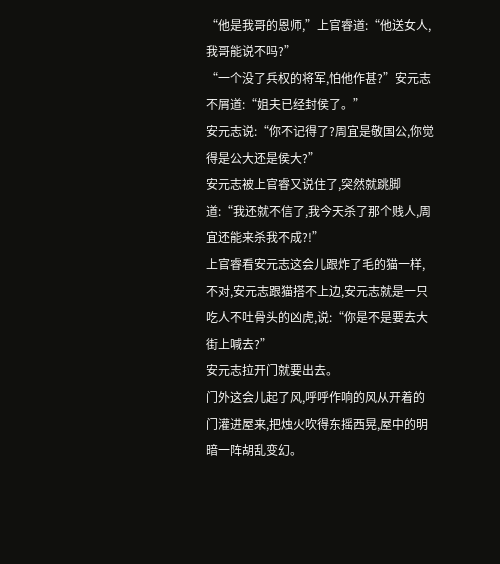“他是我哥的恩师,”上官睿道:“他送女人,我哥能说不吗?”
“一个没了兵权的将军,怕他作甚?”安元志不屑道:“姐夫已经封侯了。”
安元志说:“你不记得了?周宜是敬国公,你觉得是公大还是侯大?”
安元志被上官睿又说住了,突然就跳脚道:“我还就不信了,我今天杀了那个贱人,周宜还能来杀我不成?!”
上官睿看安元志这会儿跟炸了毛的猫一样,不对,安元志跟猫搭不上边,安元志就是一只吃人不吐骨头的凶虎,说:“你是不是要去大街上喊去?”
安元志拉开门就要出去。
门外这会儿起了风,呼呼作响的风从开着的门灌进屋来,把烛火吹得东摇西晃,屋中的明暗一阵胡乱变幻。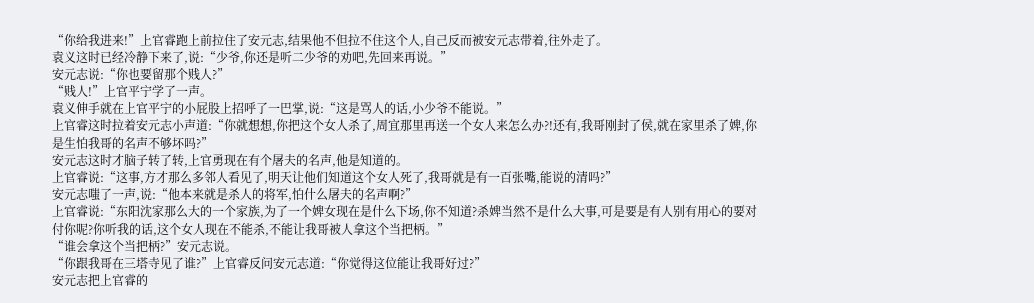“你给我进来!”上官睿跑上前拉住了安元志,结果他不但拉不住这个人,自己反而被安元志带着,往外走了。
袁义这时已经冷静下来了,说:“少爷,你还是听二少爷的劝吧,先回来再说。”
安元志说:“你也要留那个贱人?”
“贱人!”上官平宁学了一声。
袁义伸手就在上官平宁的小屁股上招呼了一巴掌,说:“这是骂人的话,小少爷不能说。”
上官睿这时拉着安元志小声道:“你就想想,你把这个女人杀了,周宜那里再送一个女人来怎么办?!还有,我哥刚封了侯,就在家里杀了婢,你是生怕我哥的名声不够坏吗?”
安元志这时才脑子转了转,上官勇现在有个屠夫的名声,他是知道的。
上官睿说:“这事,方才那么多邻人看见了,明天让他们知道这个女人死了,我哥就是有一百张嘴,能说的清吗?”
安元志嗤了一声,说:“他本来就是杀人的将军,怕什么屠夫的名声啊?”
上官睿说:“东阳沈家那么大的一个家族,为了一个婢女现在是什么下场,你不知道?杀婢当然不是什么大事,可是要是有人别有用心的要对付你呢?你听我的话,这个女人现在不能杀,不能让我哥被人拿这个当把柄。”
“谁会拿这个当把柄?”安元志说。
“你跟我哥在三塔寺见了谁?”上官睿反问安元志道:“你觉得这位能让我哥好过?”
安元志把上官睿的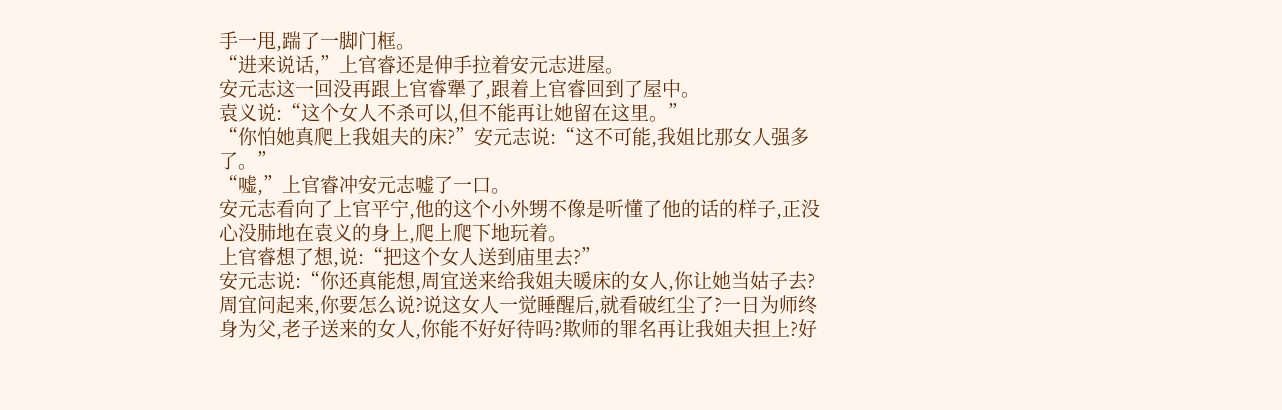手一甩,踹了一脚门框。
“进来说话,”上官睿还是伸手拉着安元志进屋。
安元志这一回没再跟上官睿犟了,跟着上官睿回到了屋中。
袁义说:“这个女人不杀可以,但不能再让她留在这里。”
“你怕她真爬上我姐夫的床?”安元志说:“这不可能,我姐比那女人强多了。”
“嘘,”上官睿冲安元志嘘了一口。
安元志看向了上官平宁,他的这个小外甥不像是听懂了他的话的样子,正没心没肺地在袁义的身上,爬上爬下地玩着。
上官睿想了想,说:“把这个女人送到庙里去?”
安元志说:“你还真能想,周宜送来给我姐夫暖床的女人,你让她当姑子去?周宜问起来,你要怎么说?说这女人一觉睡醒后,就看破红尘了?一日为师终身为父,老子送来的女人,你能不好好待吗?欺师的罪名再让我姐夫担上?好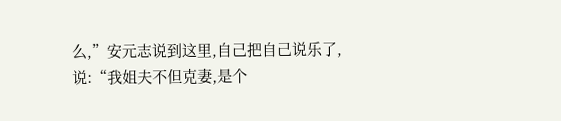么,”安元志说到这里,自己把自己说乐了,说:“我姐夫不但克妻,是个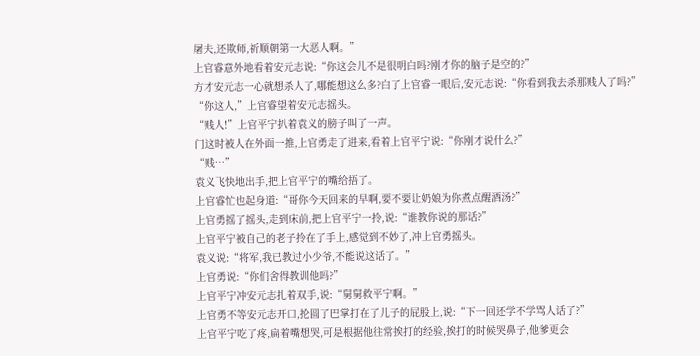屠夫,还欺师,祈顺朝第一大恶人啊。”
上官睿意外地看着安元志说:“你这会儿不是很明白吗?刚才你的脑子是空的?”
方才安元志一心就想杀人了,哪能想这么多?白了上官睿一眼后,安元志说:“你看到我去杀那贱人了吗?”
“你这人,”上官睿望着安元志摇头。
“贱人!”上官平宁扒着袁义的膀子叫了一声。
门这时被人在外面一推,上官勇走了进来,看着上官平宁说:“你刚才说什么?”
“贱…”
袁义飞快地出手,把上官平宁的嘴给捂了。
上官睿忙也起身道:“哥你今天回来的早啊,要不要让奶娘为你煮点醒酒汤?”
上官勇摇了摇头,走到床前,把上官平宁一拎,说:“谁教你说的那话?”
上官平宁被自己的老子拎在了手上,感觉到不妙了,冲上官勇摇头。
袁义说:“将军,我已教过小少爷,不能说这话了。”
上官勇说:“你们舍得教训他吗?”
上官平宁冲安元志扎着双手,说:“舅舅救平宁啊。”
上官勇不等安元志开口,抡圆了巴掌打在了儿子的屁股上,说:“下一回还学不学骂人话了?”
上官平宁吃了疼,扁着嘴想哭,可是根据他往常挨打的经验,挨打的时候哭鼻子,他爹更会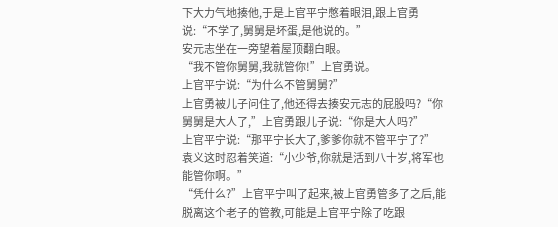下大力气地揍他,于是上官平宁憋着眼泪,跟上官勇说:“不学了,舅舅是坏蛋,是他说的。”
安元志坐在一旁望着屋顶翻白眼。
“我不管你舅舅,我就管你!”上官勇说。
上官平宁说:“为什么不管舅舅?”
上官勇被儿子问住了,他还得去揍安元志的屁股吗?“你舅舅是大人了,”上官勇跟儿子说:“你是大人吗?”
上官平宁说:“那平宁长大了,爹爹你就不管平宁了?”
袁义这时忍着笑道:“小少爷,你就是活到八十岁,将军也能管你啊。”
“凭什么?”上官平宁叫了起来,被上官勇管多了之后,能脱离这个老子的管教,可能是上官平宁除了吃跟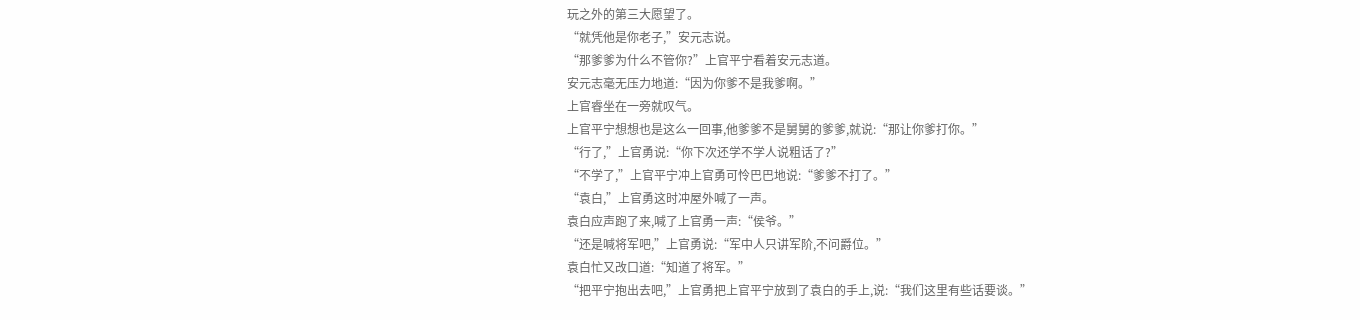玩之外的第三大愿望了。
“就凭他是你老子,”安元志说。
“那爹爹为什么不管你?”上官平宁看着安元志道。
安元志毫无压力地道:“因为你爹不是我爹啊。”
上官睿坐在一旁就叹气。
上官平宁想想也是这么一回事,他爹爹不是舅舅的爹爹,就说:“那让你爹打你。”
“行了,”上官勇说:“你下次还学不学人说粗话了?”
“不学了,”上官平宁冲上官勇可怜巴巴地说:“爹爹不打了。”
“袁白,”上官勇这时冲屋外喊了一声。
袁白应声跑了来,喊了上官勇一声:“侯爷。”
“还是喊将军吧,”上官勇说:“军中人只讲军阶,不问爵位。”
袁白忙又改口道:“知道了将军。”
“把平宁抱出去吧,”上官勇把上官平宁放到了袁白的手上,说:“我们这里有些话要谈。”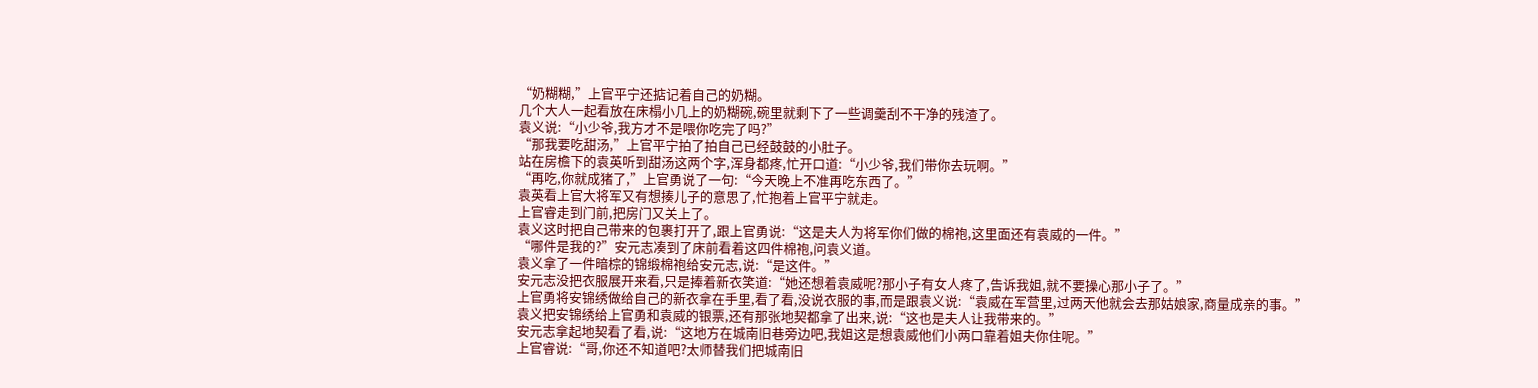“奶糊糊,”上官平宁还掂记着自己的奶糊。
几个大人一起看放在床榻小几上的奶糊碗,碗里就剩下了一些调羹刮不干净的残渣了。
袁义说:“小少爷,我方才不是喂你吃完了吗?”
“那我要吃甜汤,”上官平宁拍了拍自己已经鼓鼓的小肚子。
站在房檐下的袁英听到甜汤这两个字,浑身都疼,忙开口道:“小少爷,我们带你去玩啊。”
“再吃,你就成猪了,”上官勇说了一句:“今天晚上不准再吃东西了。”
袁英看上官大将军又有想揍儿子的意思了,忙抱着上官平宁就走。
上官睿走到门前,把房门又关上了。
袁义这时把自己带来的包裹打开了,跟上官勇说:“这是夫人为将军你们做的棉袍,这里面还有袁威的一件。”
“哪件是我的?”安元志凑到了床前看着这四件棉袍,问袁义道。
袁义拿了一件暗棕的锦缎棉袍给安元志,说:“是这件。”
安元志没把衣服展开来看,只是捧着新衣笑道:“她还想着袁威呢?那小子有女人疼了,告诉我姐,就不要操心那小子了。”
上官勇将安锦绣做给自己的新衣拿在手里,看了看,没说衣服的事,而是跟袁义说:“袁威在军营里,过两天他就会去那姑娘家,商量成亲的事。”
袁义把安锦绣给上官勇和袁威的银票,还有那张地契都拿了出来,说:“这也是夫人让我带来的。”
安元志拿起地契看了看,说:“这地方在城南旧巷旁边吧,我姐这是想袁威他们小两口靠着姐夫你住呢。”
上官睿说:“哥,你还不知道吧?太师替我们把城南旧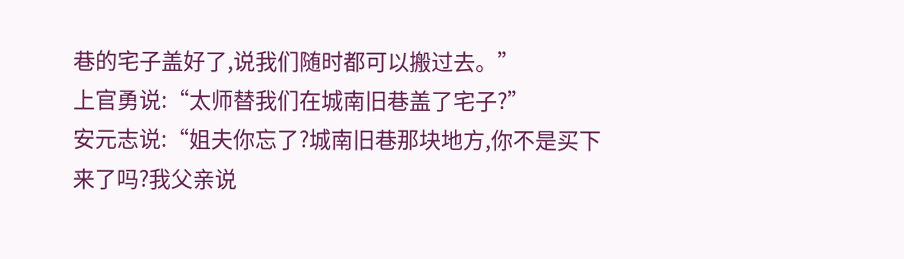巷的宅子盖好了,说我们随时都可以搬过去。”
上官勇说:“太师替我们在城南旧巷盖了宅子?”
安元志说:“姐夫你忘了?城南旧巷那块地方,你不是买下来了吗?我父亲说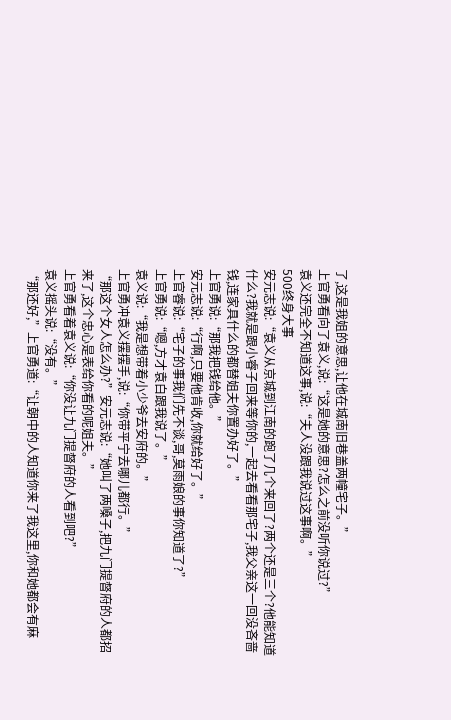了,这是我姐的意思,让他在城南旧巷盖两幢宅子。”
上官勇看向了袁义,说:“这是她的意思?怎么之前没听你说过?”
袁义还完全不知道这事,说:“夫人没跟我说过这事啊。”
500终身大事
安元志说:“袁义从京城到江南的跑了几个来回了?两个还是三个?他能知道什么?我就是跟小睿子回来等你的,一起去看看那宅子,我父亲这一回没吝啬钱,连家具什么的都替姐夫你置办好了。”
上官勇说:“那我把钱给他。”
安元志说:“行啊,只要他肯收,你就给好了。”
上官睿说:“宅子的事我们先不谈,哥,莫雨娘的事你知道了?”
上官勇说:“嗯,方才袁白跟我说了。”
袁义说:“我是想带着小少爷去安府的。”
上官勇冲袁义摆摆手,说:“你带平宁去哪儿都行。”
“那这个女人怎么办?”安元志说:“她叫了两嗓子,把九门提督府的人都招来了,这个忠心是表给你看的呢姐夫。”
上官勇看着袁义说:“你没让九门提督府的人看到吧?”
袁义摇头说:“没有。”
“那还好,”上官勇道:“让朝中的人知道你来了我这里,你和她都会有麻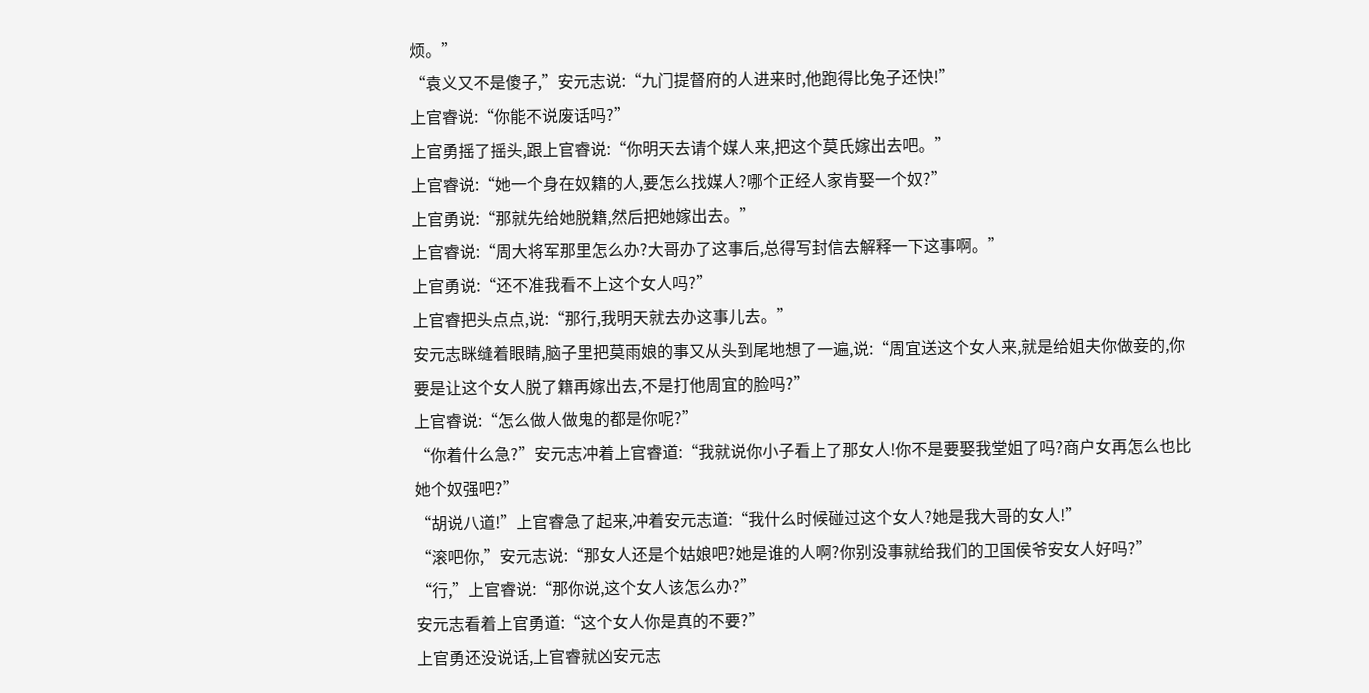烦。”
“袁义又不是傻子,”安元志说:“九门提督府的人进来时,他跑得比兔子还快!”
上官睿说:“你能不说废话吗?”
上官勇摇了摇头,跟上官睿说:“你明天去请个媒人来,把这个莫氏嫁出去吧。”
上官睿说:“她一个身在奴籍的人,要怎么找媒人?哪个正经人家肯娶一个奴?”
上官勇说:“那就先给她脱籍,然后把她嫁出去。”
上官睿说:“周大将军那里怎么办?大哥办了这事后,总得写封信去解释一下这事啊。”
上官勇说:“还不准我看不上这个女人吗?”
上官睿把头点点,说:“那行,我明天就去办这事儿去。”
安元志眯缝着眼睛,脑子里把莫雨娘的事又从头到尾地想了一遍,说:“周宜送这个女人来,就是给姐夫你做妾的,你要是让这个女人脱了籍再嫁出去,不是打他周宜的脸吗?”
上官睿说:“怎么做人做鬼的都是你呢?”
“你着什么急?”安元志冲着上官睿道:“我就说你小子看上了那女人!你不是要娶我堂姐了吗?商户女再怎么也比她个奴强吧?”
“胡说八道!”上官睿急了起来,冲着安元志道:“我什么时候碰过这个女人?她是我大哥的女人!”
“滚吧你,”安元志说:“那女人还是个姑娘吧?她是谁的人啊?你别没事就给我们的卫国侯爷安女人好吗?”
“行,”上官睿说:“那你说,这个女人该怎么办?”
安元志看着上官勇道:“这个女人你是真的不要?”
上官勇还没说话,上官睿就凶安元志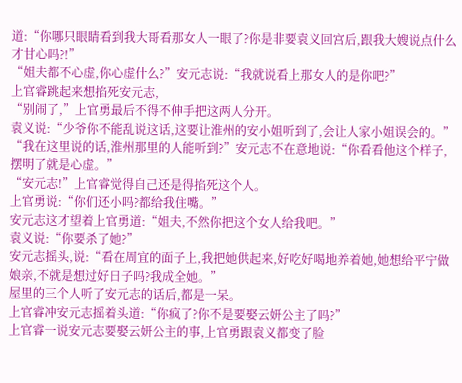道:“你哪只眼睛看到我大哥看那女人一眼了?你是非要袁义回宫后,跟我大嫂说点什么才甘心吗?!”
“姐夫都不心虚,你心虚什么?”安元志说:“我就说看上那女人的是你吧?”
上官睿跳起来想掐死安元志,
“别闹了,”上官勇最后不得不伸手把这两人分开。
袁义说:“少爷你不能乱说这话,这要让淮州的安小姐听到了,会让人家小姐误会的。”
“我在这里说的话,淮州那里的人能听到?”安元志不在意地说:“你看看他这个样子,摆明了就是心虚。”
“安元志!”上官睿觉得自己还是得掐死这个人。
上官勇说:“你们还小吗?都给我住嘴。”
安元志这才望着上官勇道:“姐夫,不然你把这个女人给我吧。”
袁义说:“你要杀了她?”
安元志摇头,说:“看在周宜的面子上,我把她供起来,好吃好喝地养着她,她想给平宁做娘亲,不就是想过好日子吗?我成全她。”
屋里的三个人听了安元志的话后,都是一呆。
上官睿冲安元志摇着头道:“你疯了?你不是要娶云妍公主了吗?”
上官睿一说安元志要娶云妍公主的事,上官勇跟袁义都变了脸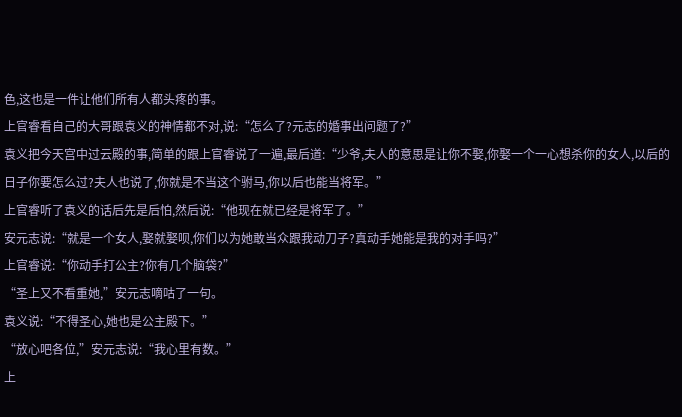色,这也是一件让他们所有人都头疼的事。
上官睿看自己的大哥跟袁义的神情都不对,说:“怎么了?元志的婚事出问题了?”
袁义把今天宫中过云殿的事,简单的跟上官睿说了一遍,最后道:“少爷,夫人的意思是让你不娶,你娶一个一心想杀你的女人,以后的日子你要怎么过?夫人也说了,你就是不当这个驸马,你以后也能当将军。”
上官睿听了袁义的话后先是后怕,然后说:“他现在就已经是将军了。”
安元志说:“就是一个女人,娶就娶呗,你们以为她敢当众跟我动刀子?真动手她能是我的对手吗?”
上官睿说:“你动手打公主?你有几个脑袋?”
“圣上又不看重她,”安元志嘀咕了一句。
袁义说:“不得圣心,她也是公主殿下。”
“放心吧各位,”安元志说:“我心里有数。”
上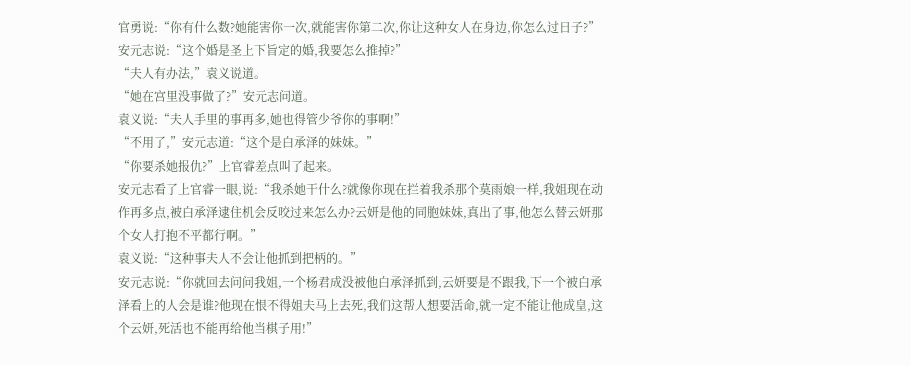官勇说:“你有什么数?她能害你一次,就能害你第二次,你让这种女人在身边,你怎么过日子?”
安元志说:“这个婚是圣上下旨定的婚,我要怎么推掉?”
“夫人有办法,”袁义说道。
“她在宫里没事做了?”安元志问道。
袁义说:“夫人手里的事再多,她也得管少爷你的事啊!”
“不用了,”安元志道:“这个是白承泽的妹妹。”
“你要杀她报仇?”上官睿差点叫了起来。
安元志看了上官睿一眼,说:“我杀她干什么?就像你现在拦着我杀那个莫雨娘一样,我姐现在动作再多点,被白承泽逮住机会反咬过来怎么办?云妍是他的同胞妹妹,真出了事,他怎么替云妍那个女人打抱不平都行啊。”
袁义说:“这种事夫人不会让他抓到把柄的。”
安元志说:“你就回去问问我姐,一个杨君成没被他白承泽抓到,云妍要是不跟我,下一个被白承泽看上的人会是谁?他现在恨不得姐夫马上去死,我们这帮人想要活命,就一定不能让他成皇,这个云妍,死活也不能再给他当棋子用!”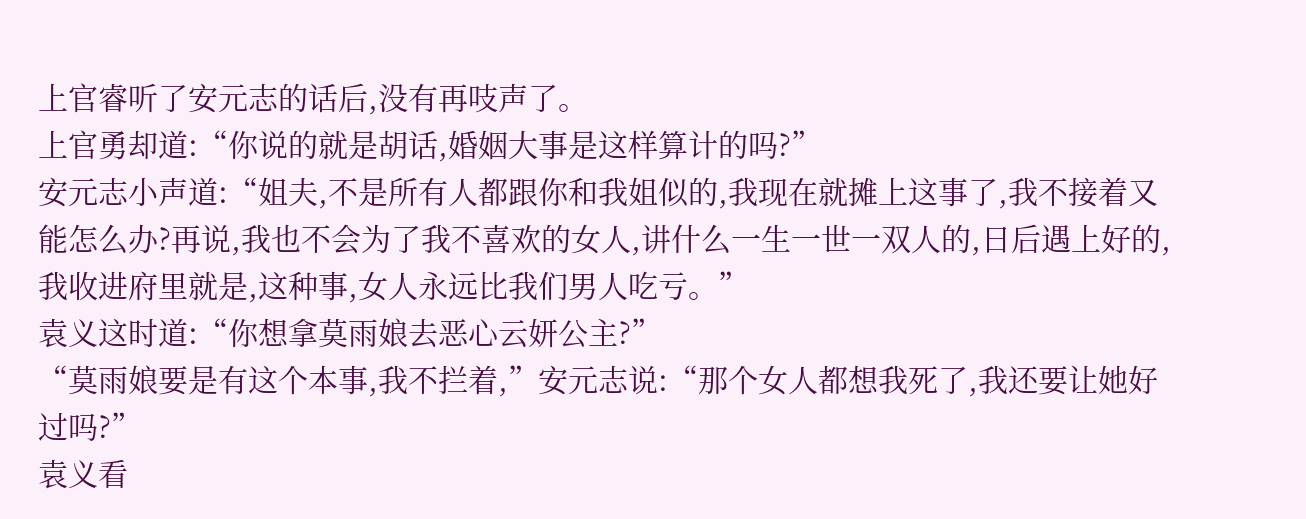上官睿听了安元志的话后,没有再吱声了。
上官勇却道:“你说的就是胡话,婚姻大事是这样算计的吗?”
安元志小声道:“姐夫,不是所有人都跟你和我姐似的,我现在就摊上这事了,我不接着又能怎么办?再说,我也不会为了我不喜欢的女人,讲什么一生一世一双人的,日后遇上好的,我收进府里就是,这种事,女人永远比我们男人吃亏。”
袁义这时道:“你想拿莫雨娘去恶心云妍公主?”
“莫雨娘要是有这个本事,我不拦着,”安元志说:“那个女人都想我死了,我还要让她好过吗?”
袁义看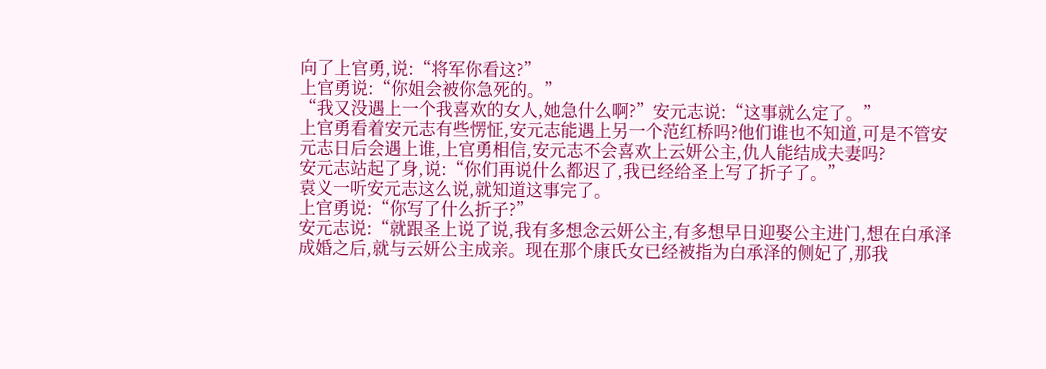向了上官勇,说:“将军你看这?”
上官勇说:“你姐会被你急死的。”
“我又没遇上一个我喜欢的女人,她急什么啊?”安元志说:“这事就么定了。”
上官勇看着安元志有些愣怔,安元志能遇上另一个范红桥吗?他们谁也不知道,可是不管安元志日后会遇上谁,上官勇相信,安元志不会喜欢上云妍公主,仇人能结成夫妻吗?
安元志站起了身,说:“你们再说什么都迟了,我已经给圣上写了折子了。”
袁义一听安元志这么说,就知道这事完了。
上官勇说:“你写了什么折子?”
安元志说:“就跟圣上说了说,我有多想念云妍公主,有多想早日迎娶公主进门,想在白承泽成婚之后,就与云妍公主成亲。现在那个康氏女已经被指为白承泽的侧妃了,那我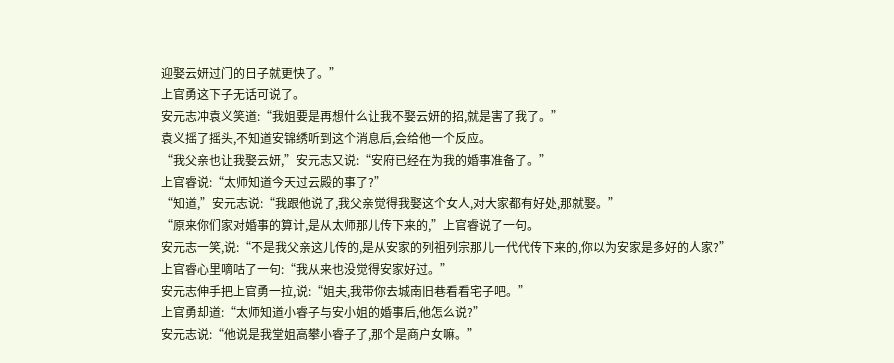迎娶云妍过门的日子就更快了。”
上官勇这下子无话可说了。
安元志冲袁义笑道:“我姐要是再想什么让我不娶云妍的招,就是害了我了。”
袁义摇了摇头,不知道安锦绣听到这个消息后,会给他一个反应。
“我父亲也让我娶云妍,”安元志又说:“安府已经在为我的婚事准备了。”
上官睿说:“太师知道今天过云殿的事了?”
“知道,”安元志说:“我跟他说了,我父亲觉得我娶这个女人,对大家都有好处,那就娶。”
“原来你们家对婚事的算计,是从太师那儿传下来的,”上官睿说了一句。
安元志一笑,说:“不是我父亲这儿传的,是从安家的列祖列宗那儿一代代传下来的,你以为安家是多好的人家?”
上官睿心里嘀咕了一句:“我从来也没觉得安家好过。”
安元志伸手把上官勇一拉,说:“姐夫,我带你去城南旧巷看看宅子吧。”
上官勇却道:“太师知道小睿子与安小姐的婚事后,他怎么说?”
安元志说:“他说是我堂姐高攀小睿子了,那个是商户女嘛。”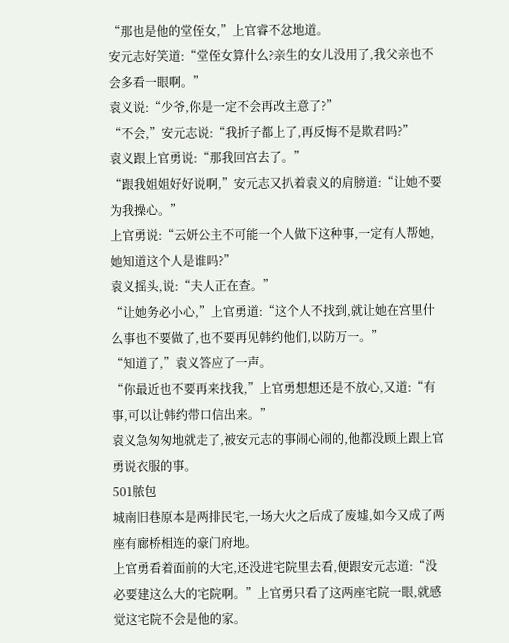“那也是他的堂侄女,”上官睿不忿地道。
安元志好笑道:“堂侄女算什么?亲生的女儿没用了,我父亲也不会多看一眼啊。”
袁义说:“少爷,你是一定不会再改主意了?”
“不会,”安元志说:“我折子都上了,再反悔不是欺君吗?”
袁义跟上官勇说:“那我回宫去了。”
“跟我姐姐好好说啊,”安元志又扒着袁义的肩膀道:“让她不要为我操心。”
上官勇说:“云妍公主不可能一个人做下这种事,一定有人帮她,她知道这个人是谁吗?”
袁义摇头,说:“夫人正在查。”
“让她务必小心,”上官勇道:“这个人不找到,就让她在宫里什么事也不要做了,也不要再见韩约他们,以防万一。”
“知道了,”袁义答应了一声。
“你最近也不要再来找我,”上官勇想想还是不放心,又道:“有事,可以让韩约带口信出来。”
袁义急匆匆地就走了,被安元志的事闹心闹的,他都没顾上跟上官勇说衣服的事。
501脓包
城南旧巷原本是两排民宅,一场大火之后成了废墟,如今又成了两座有廊桥相连的豪门府地。
上官勇看着面前的大宅,还没进宅院里去看,便跟安元志道:“没必要建这么大的宅院啊。”上官勇只看了这两座宅院一眼,就感觉这宅院不会是他的家。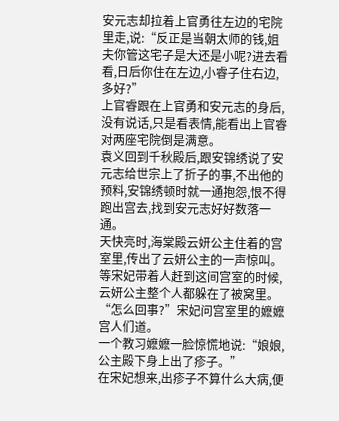安元志却拉着上官勇往左边的宅院里走,说:“反正是当朝太师的钱,姐夫你管这宅子是大还是小呢?进去看看,日后你住在左边,小睿子住右边,多好?”
上官睿跟在上官勇和安元志的身后,没有说话,只是看表情,能看出上官睿对两座宅院倒是满意。
袁义回到千秋殿后,跟安锦绣说了安元志给世宗上了折子的事,不出他的预料,安锦绣顿时就一通抱怨,恨不得跑出宫去,找到安元志好好数落一通。
天快亮时,海棠殿云妍公主住着的宫室里,传出了云妍公主的一声惊叫。
等宋妃带着人赶到这间宫室的时候,云妍公主整个人都躲在了被窝里。
“怎么回事?”宋妃问宫室里的嬷嬷宫人们道。
一个教习嬷嬷一脸惊慌地说:“娘娘,公主殿下身上出了疹子。”
在宋妃想来,出疹子不算什么大病,便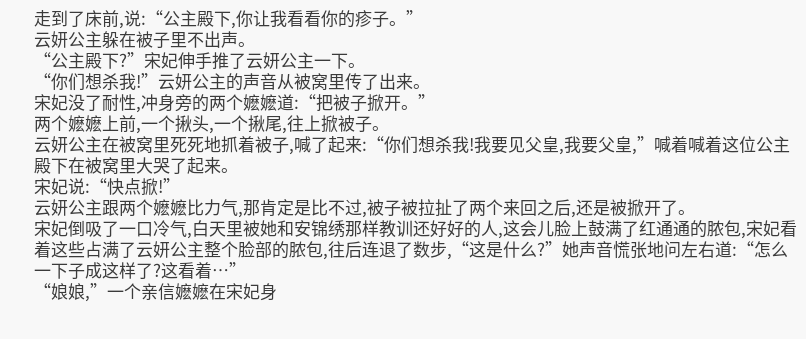走到了床前,说:“公主殿下,你让我看看你的疹子。”
云妍公主躲在被子里不出声。
“公主殿下?”宋妃伸手推了云妍公主一下。
“你们想杀我!”云妍公主的声音从被窝里传了出来。
宋妃没了耐性,冲身旁的两个嬷嬷道:“把被子掀开。”
两个嬷嬷上前,一个揪头,一个揪尾,往上掀被子。
云妍公主在被窝里死死地抓着被子,喊了起来:“你们想杀我!我要见父皇,我要父皇,”喊着喊着这位公主殿下在被窝里大哭了起来。
宋妃说:“快点掀!”
云妍公主跟两个嬷嬷比力气,那肯定是比不过,被子被拉扯了两个来回之后,还是被掀开了。
宋妃倒吸了一口冷气,白天里被她和安锦绣那样教训还好好的人,这会儿脸上鼓满了红通通的脓包,宋妃看着这些占满了云妍公主整个脸部的脓包,往后连退了数步,“这是什么?”她声音慌张地问左右道:“怎么一下子成这样了?这看着…”
“娘娘,”一个亲信嬷嬷在宋妃身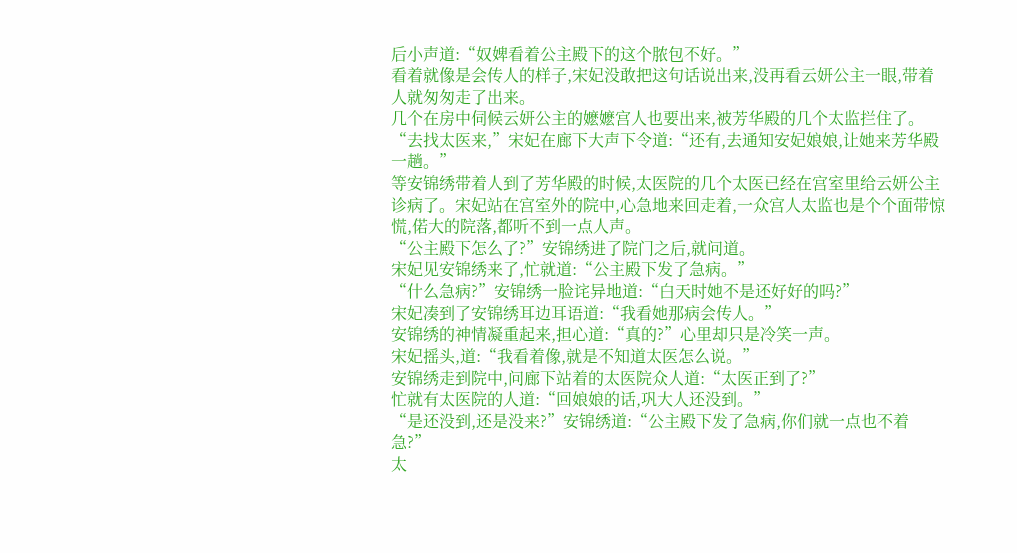后小声道:“奴婢看着公主殿下的这个脓包不好。”
看着就像是会传人的样子,宋妃没敢把这句话说出来,没再看云妍公主一眼,带着人就匆匆走了出来。
几个在房中伺候云妍公主的嬷嬷宫人也要出来,被芳华殿的几个太监拦住了。
“去找太医来,”宋妃在廊下大声下令道:“还有,去通知安妃娘娘,让她来芳华殿一趟。”
等安锦绣带着人到了芳华殿的时候,太医院的几个太医已经在宫室里给云妍公主诊病了。宋妃站在宫室外的院中,心急地来回走着,一众宫人太监也是个个面带惊慌,偌大的院落,都听不到一点人声。
“公主殿下怎么了?”安锦绣进了院门之后,就问道。
宋妃见安锦绣来了,忙就道:“公主殿下发了急病。”
“什么急病?”安锦绣一脸诧异地道:“白天时她不是还好好的吗?”
宋妃凑到了安锦绣耳边耳语道:“我看她那病会传人。”
安锦绣的神情凝重起来,担心道:“真的?”心里却只是冷笑一声。
宋妃摇头,道:“我看着像,就是不知道太医怎么说。”
安锦绣走到院中,问廊下站着的太医院众人道:“太医正到了?”
忙就有太医院的人道:“回娘娘的话,巩大人还没到。”
“是还没到,还是没来?”安锦绣道:“公主殿下发了急病,你们就一点也不着急?”
太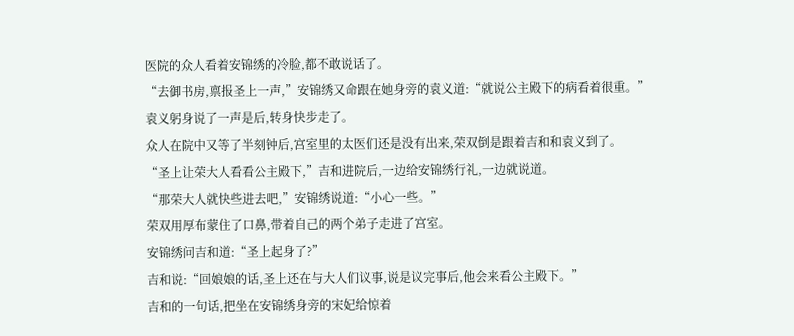医院的众人看着安锦绣的冷脸,都不敢说话了。
“去御书房,禀报圣上一声,”安锦绣又命跟在她身旁的袁义道:“就说公主殿下的病看着很重。”
袁义躬身说了一声是后,转身快步走了。
众人在院中又等了半刻钟后,宫室里的太医们还是没有出来,荣双倒是跟着吉和和袁义到了。
“圣上让荣大人看看公主殿下,”吉和进院后,一边给安锦绣行礼,一边就说道。
“那荣大人就快些进去吧,”安锦绣说道:“小心一些。”
荣双用厚布蒙住了口鼻,带着自己的两个弟子走进了宫室。
安锦绣问吉和道:“圣上起身了?”
吉和说:“回娘娘的话,圣上还在与大人们议事,说是议完事后,他会来看公主殿下。”
吉和的一句话,把坐在安锦绣身旁的宋妃给惊着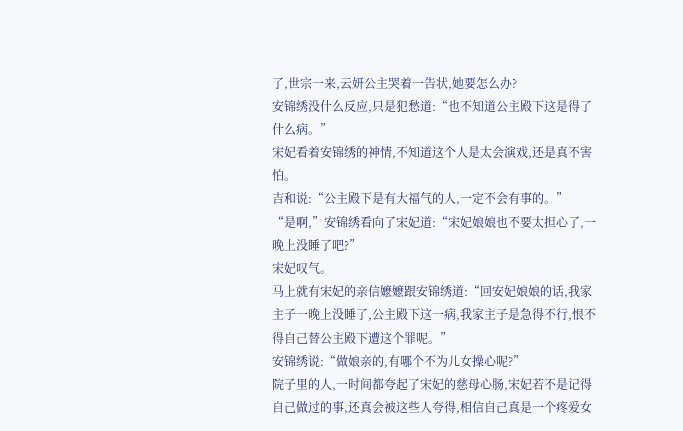了,世宗一来,云妍公主哭着一告状,她要怎么办?
安锦绣没什么反应,只是犯愁道:“也不知道公主殿下这是得了什么病。”
宋妃看着安锦绣的神情,不知道这个人是太会演戏,还是真不害怕。
吉和说:“公主殿下是有大福气的人,一定不会有事的。”
“是啊,”安锦绣看向了宋妃道:“宋妃娘娘也不要太担心了,一晚上没睡了吧?”
宋妃叹气。
马上就有宋妃的亲信嬷嬷跟安锦绣道:“回安妃娘娘的话,我家主子一晚上没睡了,公主殿下这一病,我家主子是急得不行,恨不得自己替公主殿下遭这个罪呢。”
安锦绣说:“做娘亲的,有哪个不为儿女操心呢?”
院子里的人,一时间都夸起了宋妃的慈母心肠,宋妃若不是记得自己做过的事,还真会被这些人夸得,相信自己真是一个疼爱女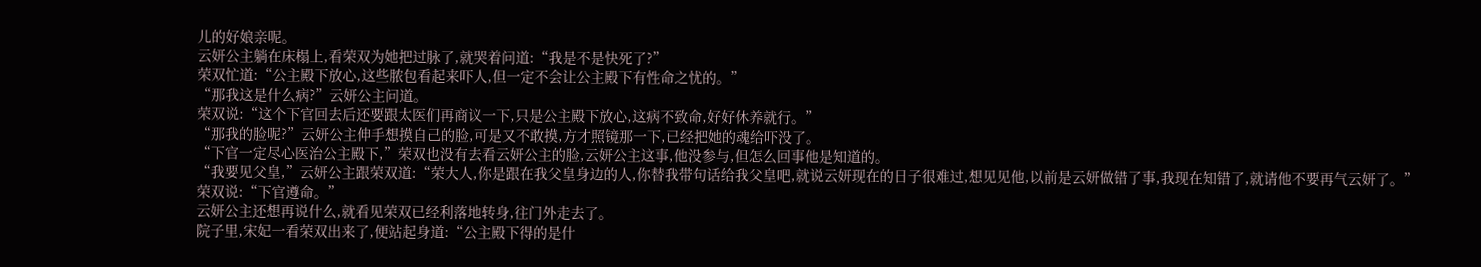儿的好娘亲呢。
云妍公主躺在床榻上,看荣双为她把过脉了,就哭着问道:“我是不是快死了?”
荣双忙道:“公主殿下放心,这些脓包看起来吓人,但一定不会让公主殿下有性命之忧的。”
“那我这是什么病?”云妍公主问道。
荣双说:“这个下官回去后还要跟太医们再商议一下,只是公主殿下放心,这病不致命,好好休养就行。”
“那我的脸呢?”云妍公主伸手想摸自己的脸,可是又不敢摸,方才照镜那一下,已经把她的魂给吓没了。
“下官一定尽心医治公主殿下,”荣双也没有去看云妍公主的脸,云妍公主这事,他没参与,但怎么回事他是知道的。
“我要见父皇,”云妍公主跟荣双道:“荣大人,你是跟在我父皇身边的人,你替我带句话给我父皇吧,就说云妍现在的日子很难过,想见见他,以前是云妍做错了事,我现在知错了,就请他不要再气云妍了。”
荣双说:“下官遵命。”
云妍公主还想再说什么,就看见荣双已经利落地转身,往门外走去了。
院子里,宋妃一看荣双出来了,便站起身道:“公主殿下得的是什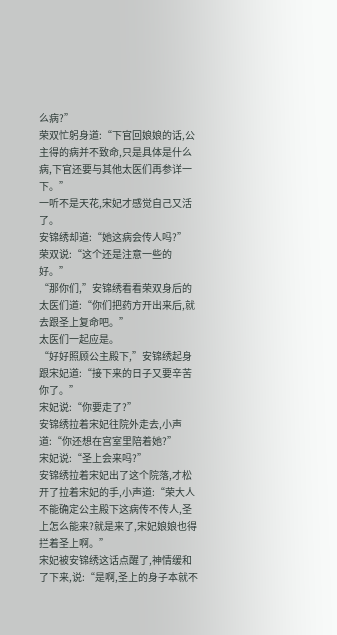么病?”
荣双忙躬身道:“下官回娘娘的话,公主得的病并不致命,只是具体是什么病,下官还要与其他太医们再参详一下。”
一听不是天花,宋妃才感觉自己又活了。
安锦绣却道:“她这病会传人吗?”
荣双说:“这个还是注意一些的好。”
“那你们,”安锦绣看看荣双身后的太医们道:“你们把药方开出来后,就去跟圣上复命吧。”
太医们一起应是。
“好好照顾公主殿下,”安锦绣起身跟宋妃道:“接下来的日子又要辛苦你了。”
宋妃说:“你要走了?”
安锦绣拉着宋妃往院外走去,小声道:“你还想在宫室里陪着她?”
宋妃说:“圣上会来吗?”
安锦绣拉着宋妃出了这个院落,才松开了拉着宋妃的手,小声道:“荣大人不能确定公主殿下这病传不传人,圣上怎么能来?就是来了,宋妃娘娘也得拦着圣上啊。”
宋妃被安锦绣这话点醒了,神情缓和了下来,说:“是啊,圣上的身子本就不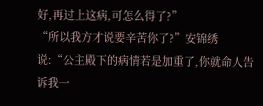好,再过上这病,可怎么得了?”
“所以我方才说要辛苦你了?”安锦绣说:“公主殿下的病情若是加重了,你就命人告诉我一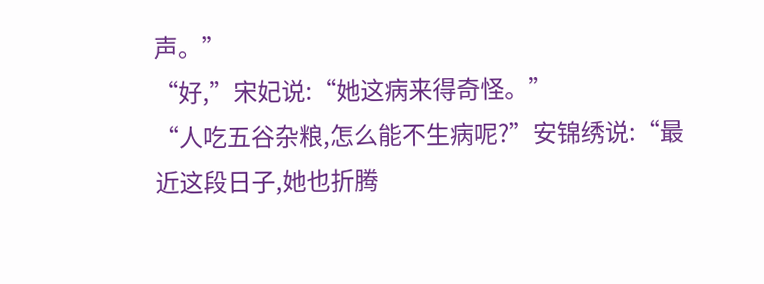声。”
“好,”宋妃说:“她这病来得奇怪。”
“人吃五谷杂粮,怎么能不生病呢?”安锦绣说:“最近这段日子,她也折腾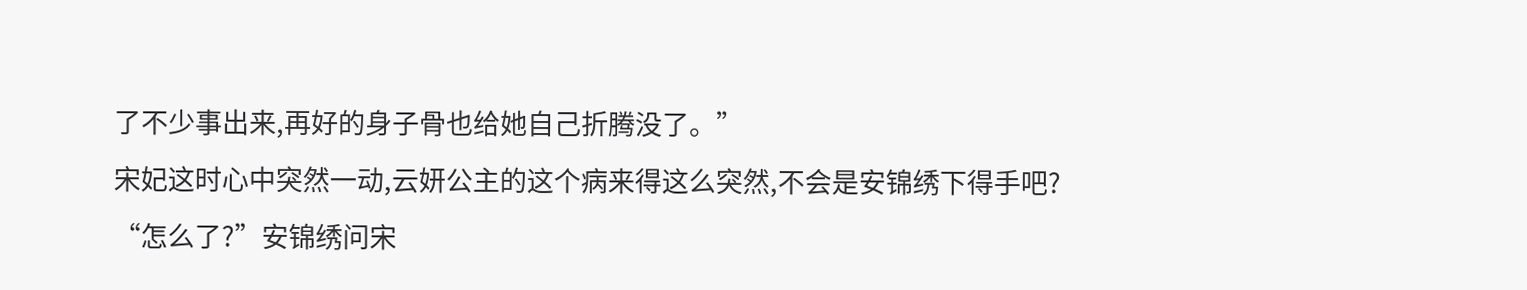了不少事出来,再好的身子骨也给她自己折腾没了。”
宋妃这时心中突然一动,云妍公主的这个病来得这么突然,不会是安锦绣下得手吧?
“怎么了?”安锦绣问宋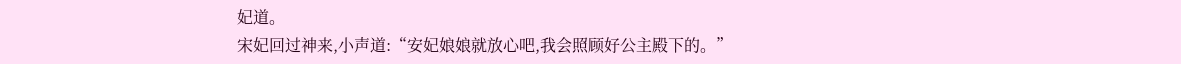妃道。
宋妃回过神来,小声道:“安妃娘娘就放心吧,我会照顾好公主殿下的。”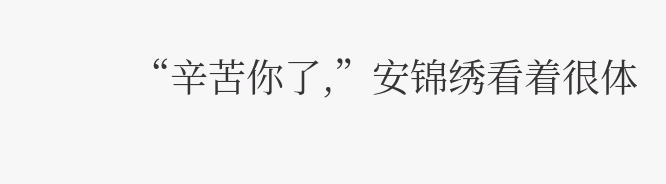“辛苦你了,”安锦绣看着很体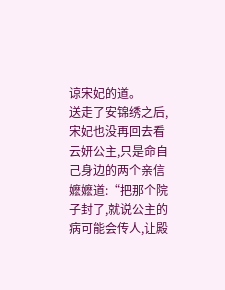谅宋妃的道。
送走了安锦绣之后,宋妃也没再回去看云妍公主,只是命自己身边的两个亲信嬷嬷道:“把那个院子封了,就说公主的病可能会传人,让殿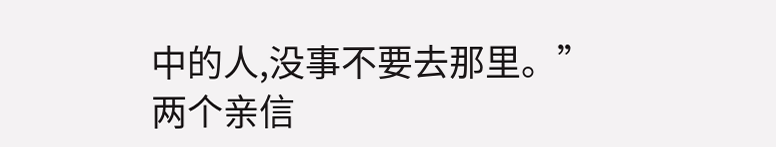中的人,没事不要去那里。”
两个亲信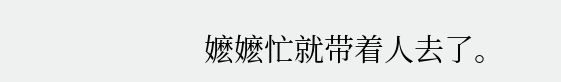嬷嬷忙就带着人去了。